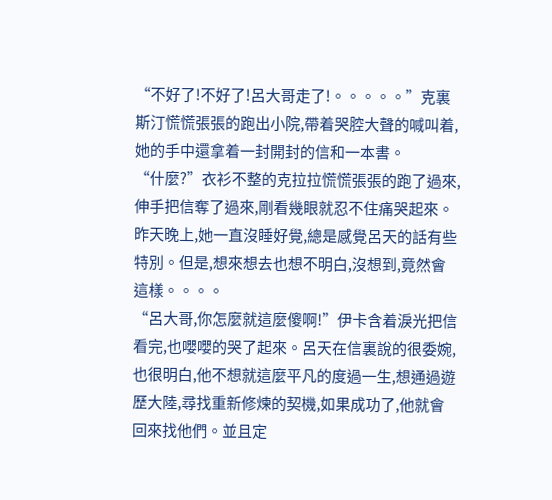“不好了!不好了!呂大哥走了!。。。。。”克裏斯汀慌慌張張的跑出小院,帶着哭腔大聲的喊叫着,她的手中還拿着一封開封的信和一本書。
“什麼?”衣衫不整的克拉拉慌慌張張的跑了過來,伸手把信奪了過來,剛看幾眼就忍不住痛哭起來。昨天晚上,她一直沒睡好覺,總是感覺呂天的話有些特別。但是,想來想去也想不明白,沒想到,竟然會這樣。。。。
“呂大哥,你怎麼就這麼傻啊!”伊卡含着淚光把信看完,也嚶嚶的哭了起來。呂天在信裏說的很委婉,也很明白,他不想就這麼平凡的度過一生,想通過遊歷大陸,尋找重新修煉的契機,如果成功了,他就會回來找他們。並且定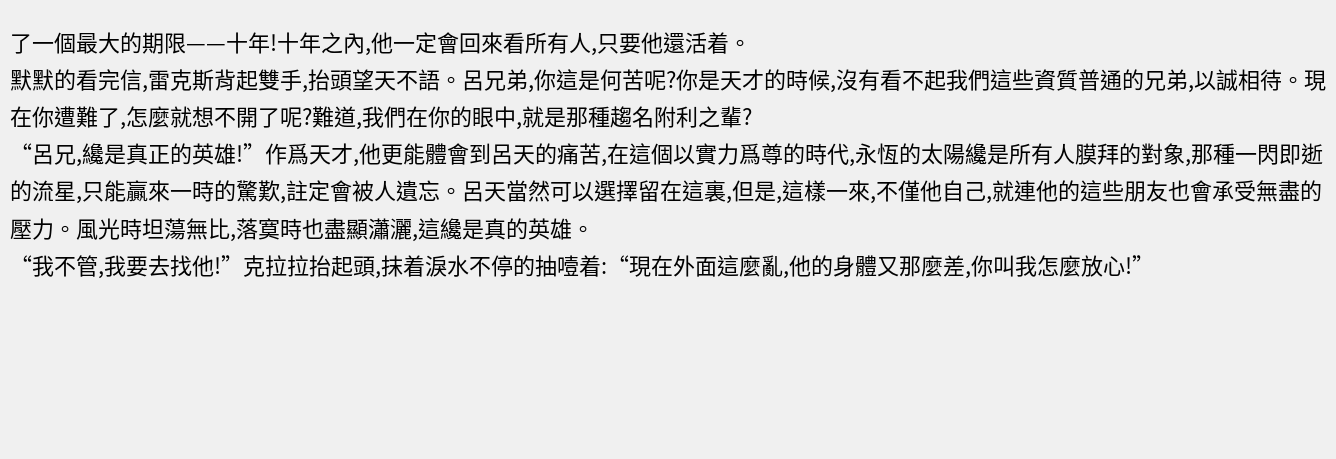了一個最大的期限——十年!十年之內,他一定會回來看所有人,只要他還活着。
默默的看完信,雷克斯背起雙手,抬頭望天不語。呂兄弟,你這是何苦呢?你是天才的時候,沒有看不起我們這些資質普通的兄弟,以誠相待。現在你遭難了,怎麼就想不開了呢?難道,我們在你的眼中,就是那種趨名附利之輩?
“呂兄,纔是真正的英雄!”作爲天才,他更能體會到呂天的痛苦,在這個以實力爲尊的時代,永恆的太陽纔是所有人膜拜的對象,那種一閃即逝的流星,只能贏來一時的驚歎,註定會被人遺忘。呂天當然可以選擇留在這裏,但是,這樣一來,不僅他自己,就連他的這些朋友也會承受無盡的壓力。風光時坦蕩無比,落寞時也盡顯瀟灑,這纔是真的英雄。
“我不管,我要去找他!”克拉拉抬起頭,抹着淚水不停的抽噎着:“現在外面這麼亂,他的身體又那麼差,你叫我怎麼放心!”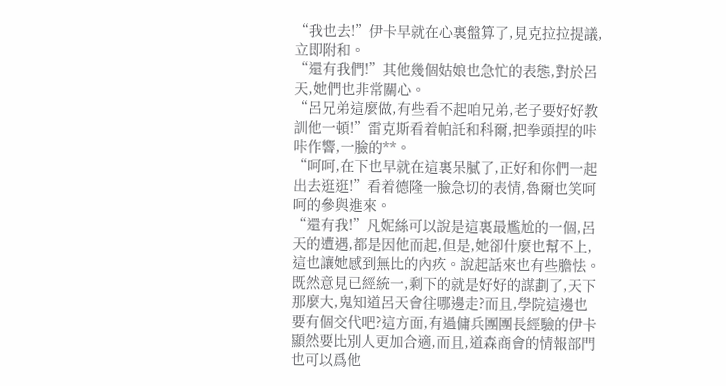“我也去!”伊卡早就在心裏盤算了,見克拉拉提議,立即附和。
“還有我們!”其他幾個姑娘也急忙的表態,對於呂天,她們也非常關心。
“呂兄弟這麼做,有些看不起咱兄弟,老子要好好教訓他一頓!”雷克斯看着帕託和科爾,把拳頭捏的咔咔作響,一臉的**。
“呵呵,在下也早就在這裏呆膩了,正好和你們一起出去逛逛!”看着德隆一臉急切的表情,魯爾也笑呵呵的參與進來。
“還有我!”凡妮絲可以說是這裏最尷尬的一個,呂天的遭遇,都是因他而起,但是,她卻什麼也幫不上,這也讓她感到無比的內疚。說起話來也有些膽怯。
既然意見已經統一,剩下的就是好好的謀劃了,天下那麼大,鬼知道呂天會往哪邊走?而且,學院這邊也要有個交代吧?這方面,有過傭兵團團長經驗的伊卡顯然要比別人更加合適,而且,道森商會的情報部門也可以爲他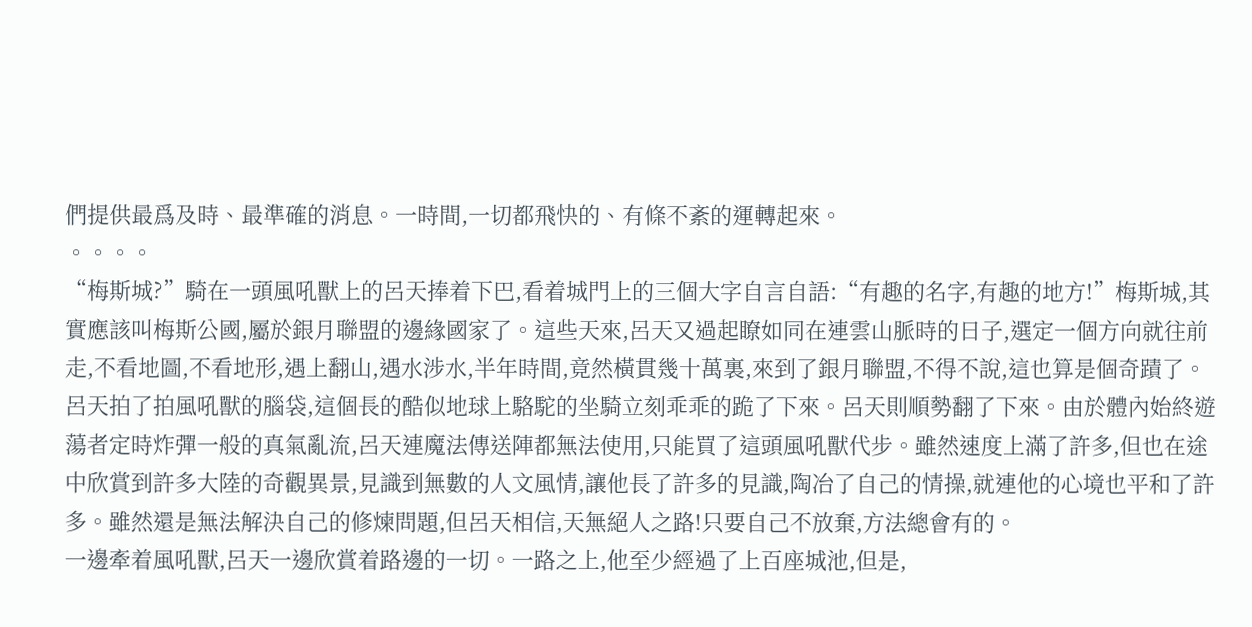們提供最爲及時、最準確的消息。一時間,一切都飛快的、有條不紊的運轉起來。
。。。。
“梅斯城?”騎在一頭風吼獸上的呂天捧着下巴,看着城門上的三個大字自言自語:“有趣的名字,有趣的地方!”梅斯城,其實應該叫梅斯公國,屬於銀月聯盟的邊緣國家了。這些天來,呂天又過起瞭如同在連雲山脈時的日子,選定一個方向就往前走,不看地圖,不看地形,遇上翻山,遇水涉水,半年時間,竟然橫貫幾十萬裏,來到了銀月聯盟,不得不說,這也算是個奇蹟了。
呂天拍了拍風吼獸的腦袋,這個長的酷似地球上駱駝的坐騎立刻乖乖的跪了下來。呂天則順勢翻了下來。由於體內始終遊蕩者定時炸彈一般的真氣亂流,呂天連魔法傳送陣都無法使用,只能買了這頭風吼獸代步。雖然速度上滿了許多,但也在途中欣賞到許多大陸的奇觀異景,見識到無數的人文風情,讓他長了許多的見識,陶冶了自己的情操,就連他的心境也平和了許多。雖然還是無法解決自己的修煉問題,但呂天相信,天無絕人之路!只要自己不放棄,方法總會有的。
一邊牽着風吼獸,呂天一邊欣賞着路邊的一切。一路之上,他至少經過了上百座城池,但是,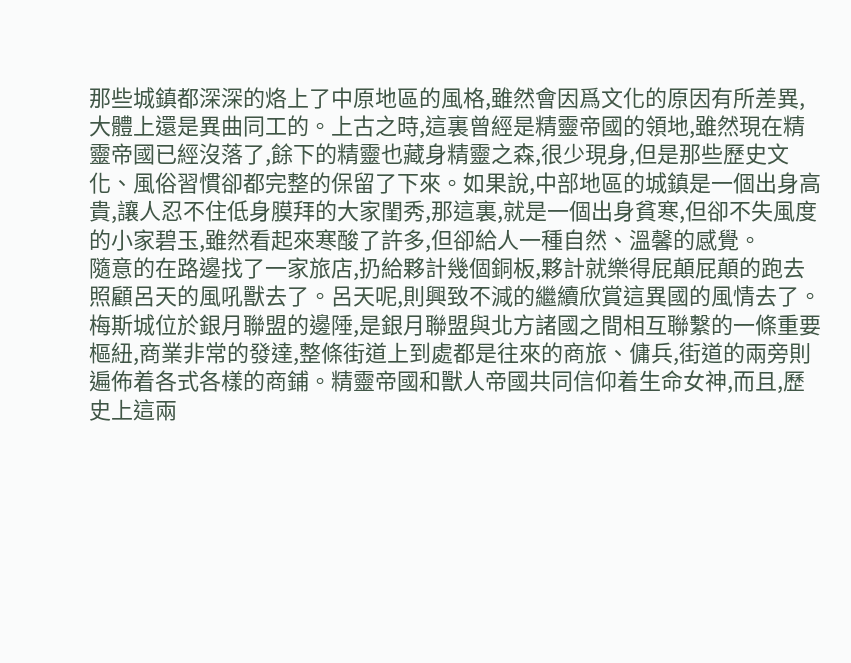那些城鎮都深深的烙上了中原地區的風格,雖然會因爲文化的原因有所差異,大體上還是異曲同工的。上古之時,這裏曾經是精靈帝國的領地,雖然現在精靈帝國已經沒落了,餘下的精靈也藏身精靈之森,很少現身,但是那些歷史文化、風俗習慣卻都完整的保留了下來。如果說,中部地區的城鎮是一個出身高貴,讓人忍不住低身膜拜的大家閨秀,那這裏,就是一個出身貧寒,但卻不失風度的小家碧玉,雖然看起來寒酸了許多,但卻給人一種自然、溫馨的感覺。
隨意的在路邊找了一家旅店,扔給夥計幾個銅板,夥計就樂得屁顛屁顛的跑去照顧呂天的風吼獸去了。呂天呢,則興致不減的繼續欣賞這異國的風情去了。
梅斯城位於銀月聯盟的邊陲,是銀月聯盟與北方諸國之間相互聯繫的一條重要樞紐,商業非常的發達,整條街道上到處都是往來的商旅、傭兵,街道的兩旁則遍佈着各式各樣的商鋪。精靈帝國和獸人帝國共同信仰着生命女神,而且,歷史上這兩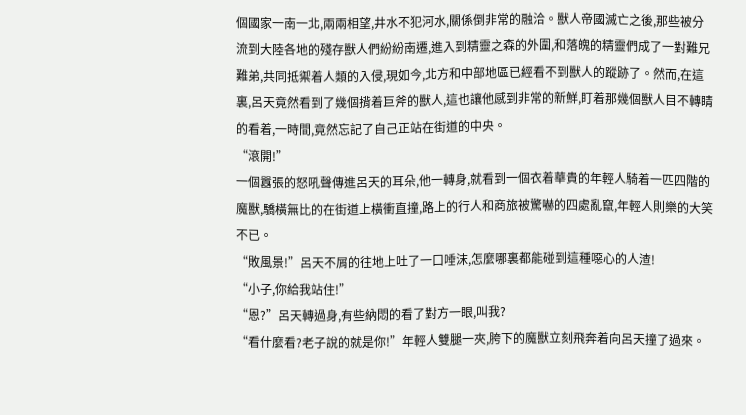個國家一南一北,兩兩相望,井水不犯河水,關係倒非常的融洽。獸人帝國滅亡之後,那些被分流到大陸各地的殘存獸人們紛紛南遷,進入到精靈之森的外圍,和落魄的精靈們成了一對難兄難弟,共同抵禦着人類的入侵,現如今,北方和中部地區已經看不到獸人的蹤跡了。然而,在這裏,呂天竟然看到了幾個揹着巨斧的獸人,這也讓他感到非常的新鮮,盯着那幾個獸人目不轉睛的看着,一時間,竟然忘記了自己正站在街道的中央。
“滾開!”
一個囂張的怒吼聲傳進呂天的耳朵,他一轉身,就看到一個衣着華貴的年輕人騎着一匹四階的魔獸,驕橫無比的在街道上橫衝直撞,路上的行人和商旅被驚嚇的四處亂竄,年輕人則樂的大笑不已。
“敗風景!”呂天不屑的往地上吐了一口唾沫,怎麼哪裏都能碰到這種噁心的人渣!
“小子,你給我站住!”
“恩?”呂天轉過身,有些納悶的看了對方一眼,叫我?
“看什麼看?老子說的就是你!”年輕人雙腿一夾,胯下的魔獸立刻飛奔着向呂天撞了過來。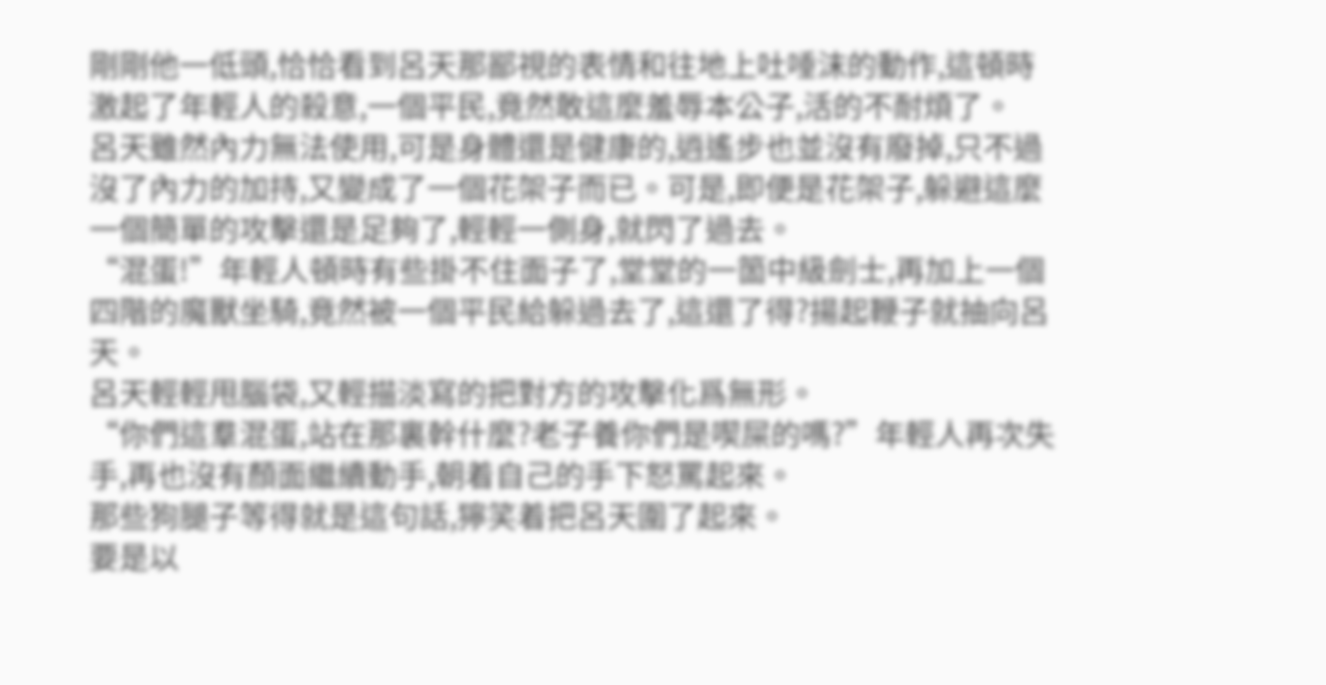剛剛他一低頭,恰恰看到呂天那鄙視的表情和往地上吐唾沫的動作,這頓時激起了年輕人的殺意,一個平民,竟然敢這麼羞辱本公子,活的不耐煩了。
呂天雖然內力無法使用,可是身體還是健康的,逍遙步也並沒有廢掉,只不過沒了內力的加持,又變成了一個花架子而已。可是,即便是花架子,躲避這麼一個簡單的攻擊還是足夠了,輕輕一側身,就閃了過去。
“混蛋!”年輕人頓時有些掛不住面子了,堂堂的一箇中級劍士,再加上一個四階的魔獸坐騎,竟然被一個平民給躲過去了,這還了得?揚起鞭子就抽向呂天。
呂天輕輕甩腦袋,又輕描淡寫的把對方的攻擊化爲無形。
“你們這羣混蛋,站在那裏幹什麼?老子養你們是喫屎的嗎?”年輕人再次失手,再也沒有顏面繼續動手,朝着自己的手下怒罵起來。
那些狗腿子等得就是這句話,獰笑着把呂天圍了起來。
要是以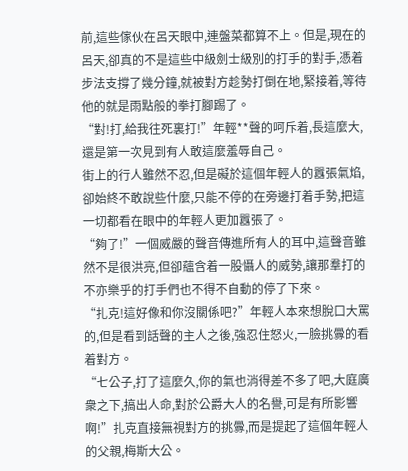前,這些傢伙在呂天眼中,連盤菜都算不上。但是,現在的呂天,卻真的不是這些中級劍士級別的打手的對手,憑着步法支撐了幾分鐘,就被對方趁勢打倒在地,緊接着,等待他的就是雨點般的拳打腳踢了。
“對!打,給我往死裏打!”年輕**聲的呵斥着,長這麼大,還是第一次見到有人敢這麼羞辱自己。
街上的行人雖然不忍,但是礙於這個年輕人的囂張氣焰,卻始終不敢說些什麼,只能不停的在旁邊打着手勢,把這一切都看在眼中的年輕人更加囂張了。
“夠了!”一個威嚴的聲音傳進所有人的耳中,這聲音雖然不是很洪亮,但卻蘊含着一股懾人的威勢,讓那羣打的不亦樂乎的打手們也不得不自動的停了下來。
“扎克!這好像和你沒關係吧?”年輕人本來想脫口大罵的,但是看到話聲的主人之後,強忍住怒火,一臉挑釁的看着對方。
“七公子,打了這麼久,你的氣也消得差不多了吧,大庭廣衆之下,搞出人命,對於公爵大人的名譽,可是有所影響啊!”扎克直接無視對方的挑釁,而是提起了這個年輕人的父親,梅斯大公。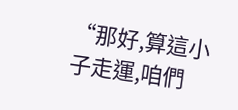“那好,算這小子走運,咱們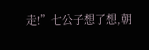走!”七公子想了想,朝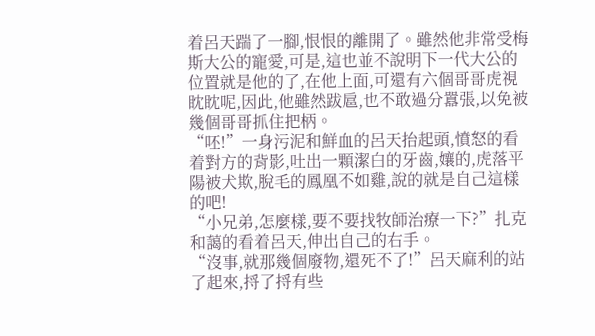着呂天踹了一腳,恨恨的離開了。雖然他非常受梅斯大公的寵愛,可是,這也並不說明下一代大公的位置就是他的了,在他上面,可還有六個哥哥虎視眈眈呢,因此,他雖然跋扈,也不敢過分囂張,以免被幾個哥哥抓住把柄。
“呸!”一身污泥和鮮血的呂天抬起頭,憤怒的看着對方的背影,吐出一顆潔白的牙齒,孃的,虎落平陽被犬欺,脫毛的鳳凰不如雞,說的就是自己這樣的吧!
“小兄弟,怎麼樣,要不要找牧師治療一下?”扎克和藹的看着呂天,伸出自己的右手。
“沒事,就那幾個廢物,還死不了!”呂天麻利的站了起來,捋了捋有些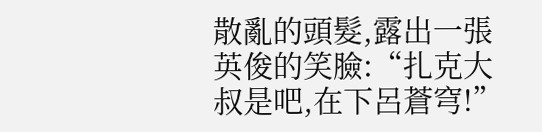散亂的頭髮,露出一張英俊的笑臉:“扎克大叔是吧,在下呂蒼穹!”